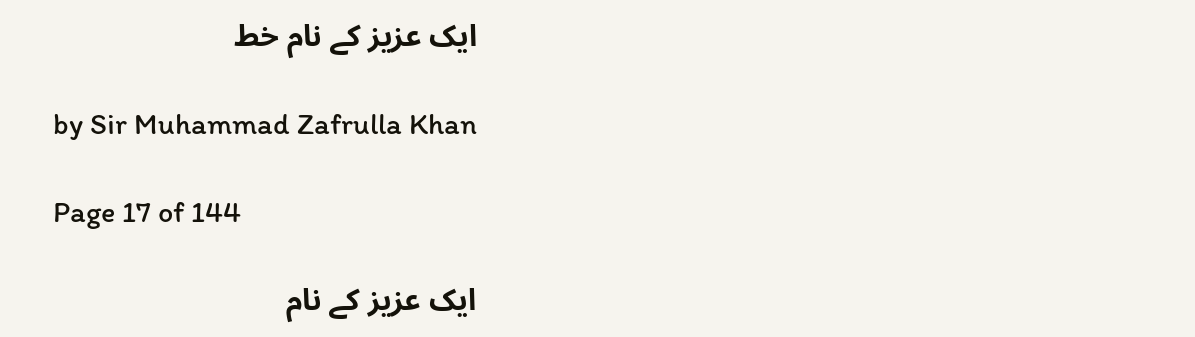ایک عزیز کے نام خط

by Sir Muhammad Zafrulla Khan

Page 17 of 144

ایک عزیز کے نام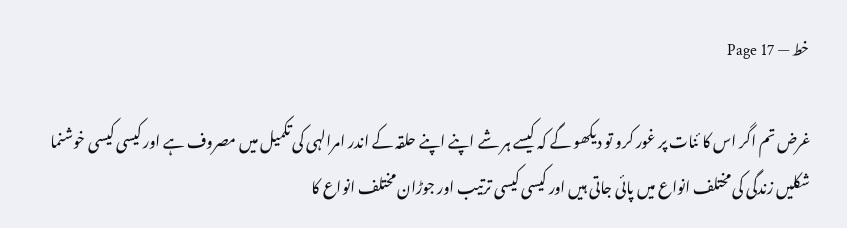خط — Page 17

غرض تم اگر اس کا ئنات پر غور کرو تو دیکھو گے کہ کیسے ہر شے اپنے اپنے حلقہ کے اندر امرالہی کی تکمیل میں مصروف ہے اور کیسی کیسی خوشنما شکلیں زندگی کی مختلف انواع میں پائی جاتی ہیں اور کیسی کیسی ترتیب اور جوڑان مختلف انواع کا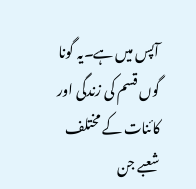آپس میں ہے۔یہ گونا گوں قسم کی زندگی اور کائنات کے مختلف شعبے جن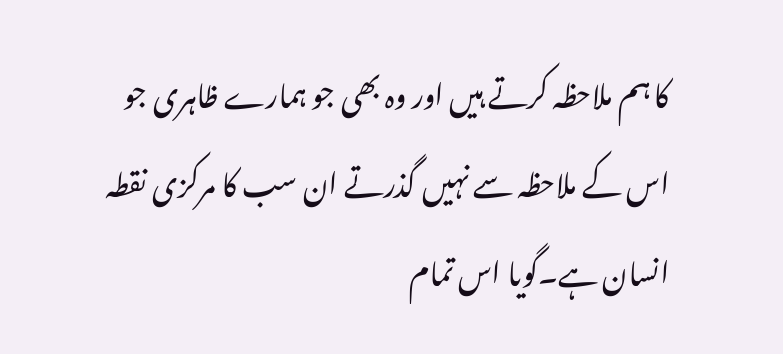کا ہم ملاحظہ کرتے ہیں اور وہ بھی جو ہمارے ظاہری جو اس کے ملاحظہ سے نہیں گذرتے ان سب کا مرکزی نقطہ انسان ہے۔گویا اس تمام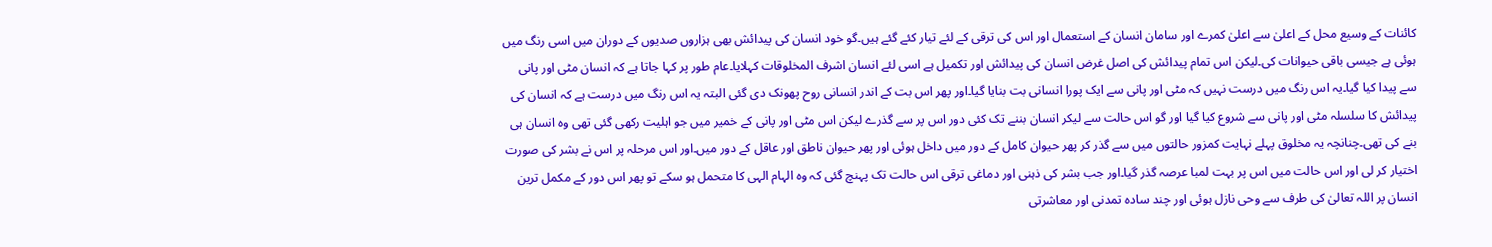کائنات کے وسیع محل کے اعلیٰ سے اعلیٰ کمرے اور سامان انسان کے استعمال اور اس کی ترقی کے لئے تیار کئے گئے ہیں۔گو خود انسان کی پیدائش بھی ہزاروں صدیوں کے دوران میں اسی رنگ میں ہوئی ہے جیسی باقی حیوانات کی۔لیکن اس تمام پیدائش کی اصل غرض انسان کی پیدائش اور تکمیل ہے اسی لئے انسان اشرف المخلوقات کہلایا۔عام طور پر کہا جاتا ہے کہ انسان مٹی اور پانی سے پیدا کیا گیا۔یہ اس رنگ میں درست نہیں کہ مٹی اور پانی سے ایک پورا انسانی بت بنایا گیا۔اور پھر اس بت کے اندر انسانی روح پھونک دی گئی البتہ یہ اس رنگ میں درست ہے کہ انسان کی پیدائش کا سلسلہ مٹی اور پانی سے شروع کیا گیا اور گو اس حالت سے لیکر انسان بننے تک کئی دور اس پر سے گذرے لیکن اس مٹی اور پانی کے خمیر میں جو اہلیت رکھی گئی تھی وہ انسان ہی بنے کی تھی۔چنانچہ یہ مخلوق پہلے نہایت کمزور حالتوں میں سے گذر کر پھر حیوان کامل کے دور میں داخل ہوئی اور پھر حیوان ناطق اور عاقل کے دور میں۔اور اس مرحلہ پر اس نے بشر کی صورت اختیار کر لی اور اس حالت میں اس پر بہت لمبا عرصہ گذر گیا۔اور جب بشر کی ذہنی اور دماغی ترقی اس حالت تک پہنچ گئی کہ وہ الہام الہی کا متحمل ہو سکے تو پھر اس دور کے مکمل ترین انسان پر اللہ تعالیٰ کی طرف سے وحی نازل ہوئی اور چند سادہ تمدنی اور معاشرتی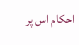احکام اس پر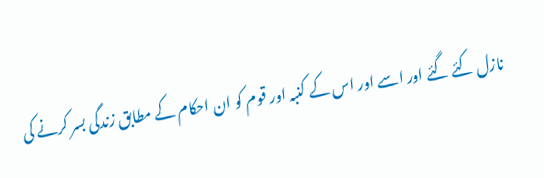نازل کئے گئے اور اسے اور اس کے کنبہ اور قوم کو ان احکام کے مطابق زندگی بسر کرنے کی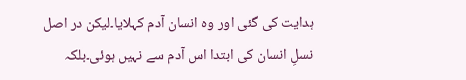ہدایت کی گئی اور وہ انسان آدم کہلایا۔لیکن در اصل نسلِ انسان کی ابتدا اس آدم سے نہیں ہوئی۔بلکہ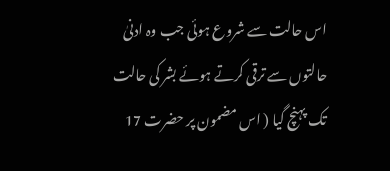اس حالت سے شروع ہوئی جب وہ ادنیٰ حالتوں سے ترقی کرتے ہوئے بشر کی حالت تک پہنچ گیا ( اس مضمون پر حضرت 17